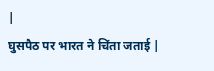|
घुसपैठ पर भारत ने चिंता जताई |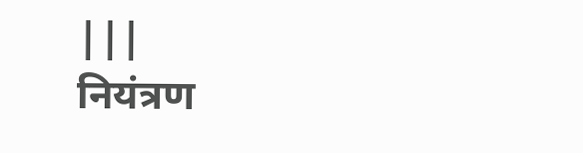|||
नियंत्रण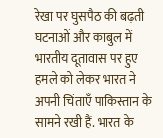रेखा पर घुसपैठ की बढ़ती घटनाओं और काबुल में भारतीय दूतावास पर हुए हमले को लेकर भारत ने अपनी चिंताएँ पाकिस्तान के सामने रखी हैं. भारत के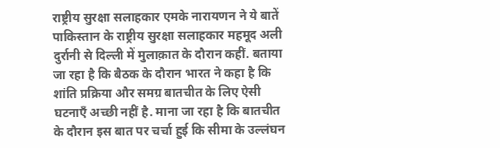राष्ट्रीय सुरक्षा सलाहकार एमके नारायणन ने ये बातें पाकिस्तान के राष्ट्रीय सुरक्षा सलाहकार महमूद अली दुर्रानी से दिल्ली में मुलाक़ात के दौरान कहीं. बताया जा रहा है कि बैठक के दौरान भारत ने कहा है कि शांति प्रक्रिया और समग्र बातचीत के लिए ऐसी घटनाएँ अच्छी नहीं है. माना जा रहा है कि बातचीत के दौरान इस बात पर चर्चा हुई कि सीमा के उल्लंघन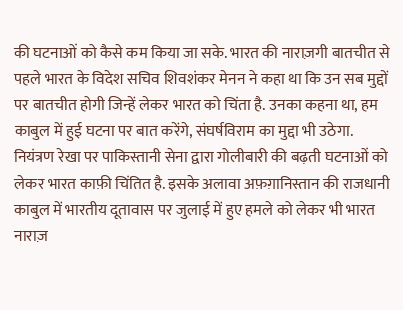की घटनाओं को कैसे कम किया जा सके. भारत की नाराज़गी बातचीत से पहले भारत के विदेश सचिव शिवशंकर मेनन ने कहा था कि उन सब मुद्दों पर बातचीत होगी जिन्हें लेकर भारत को चिंता है. उनका कहना था, हम काबुल में हुई घटना पर बात करेंगे, संघर्षविराम का मुद्दा भी उठेगा. नियंत्रण रेखा पर पाकिस्तानी सेना द्वारा गोलीबारी की बढ़ती घटनाओं को लेकर भारत काफ़ी चिंतित है. इसके अलावा अफ़ग़ानिस्तान की राजधानी काबुल में भारतीय दूतावास पर जुलाई में हुए हमले को लेकर भी भारत नाराज़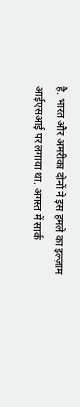है. भारत और अमरीका दोनों ने इस हमले का इल्ज़ाम आईएसआई पर लगाया था. अगस्त में सार्क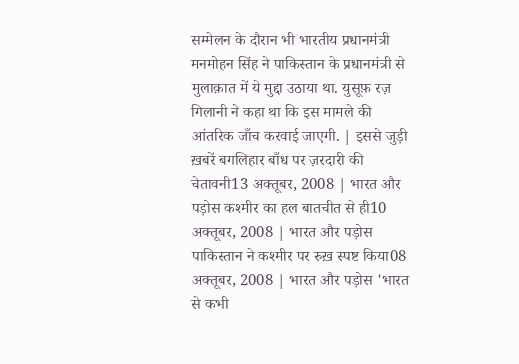सम्मेलन के दौरान भी भारतीय प्रधानमंत्री मनमोहन सिंह ने पाकिस्तान के प्रधानमंत्री से मुलाक़ात में ये मुद्दा उठाया था. युसूफ़ रज़ गिलानी ने कहा था कि इस मामले की आंतरिक जाँच करवाई जाएगी. | इससे जुड़ी ख़बरें बगलिहार बाँध पर ज़रदारी की चेतावनी13 अक्तूबर, 2008 | भारत और पड़ोस कश्मीर का हल बातचीत से ही10 अक्तूबर, 2008 | भारत और पड़ोस पाकिस्तान ने कश्मीर पर रुख़ स्पष्ट किया08 अक्तूबर, 2008 | भारत और पड़ोस 'भारत से कभी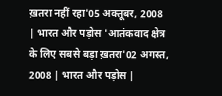ख़तरा नहीं रहा'05 अक्तूबर, 2008 | भारत और पड़ोस 'आतंकवाद क्षेत्र के लिए सबसे बड़ा ख़तरा'02 अगस्त, 2008 | भारत और पड़ोस |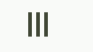|||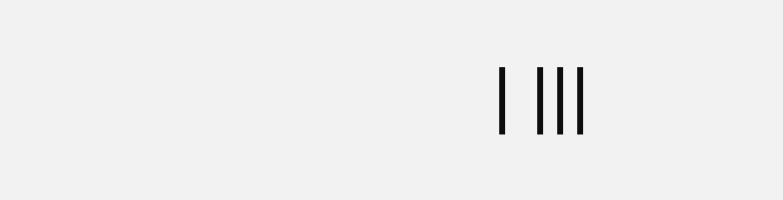| |||